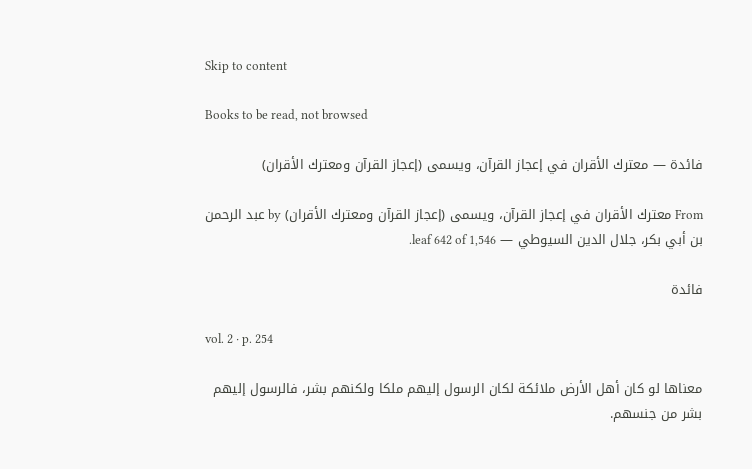Skip to content

Books to be read, not browsed

فائدة — معترك الأقران في إعجاز القرآن، ويسمى (إعجاز القرآن ومعترك الأقران)

From معترك الأقران في إعجاز القرآن، ويسمى (إعجاز القرآن ومعترك الأقران) by عبد الرحمن بن أبي بكر، جلال الدين السيوطي — leaf 642 of 1,546.

فائدة

vol. 2 · p. 254

معناها لو كان أهل الأرض ملائكة لكان الرسول إليهم ملكا ولكنهم بشر، فالرسول إليهم بشر من جنسهم.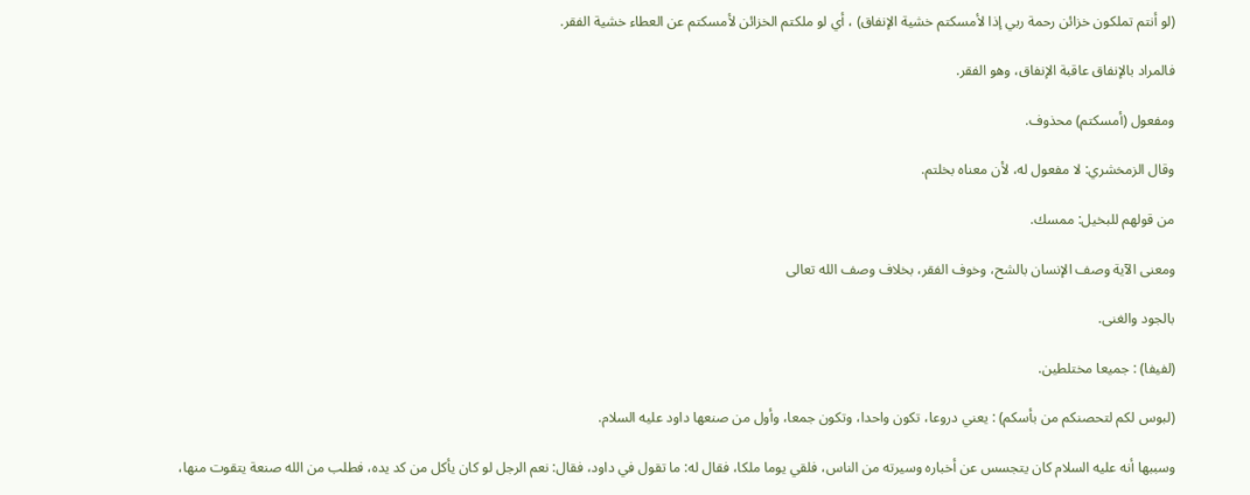(لو أنتم تملكون خزائن رحمة ربي إذا لأمسكتم خشية الإنفاق) ، أي لو ملكتم الخزائن لأمسكتم عن العطاء خشية الفقر.

فالمراد بالإنفاق عاقبة الإنفاق، وهو الفقر.

ومفعول (أمسكتم) محذوف.

وقال الزمخشري: لا مفعول له، لأن معناه بخلتم.

من قولهم للبخيل: ممسك.

ومعنى الآية وصف الإنسان بالشح، وخوف الفقر، بخلاف وصف الله تعالى

بالجود والغنى.

(لفيفا) : جميعا مختلطين.

(لبوس لكم لتحصنكم من بأسكم) : يعني دروعا، تكون واحدا، وتكون جمعا، وأول من صنعها داود عليه السلام.

وسببها أنه عليه السلام كان يتجسس عن أخباره وسيرته من الناس، فلقي يوما ملكا، فقال له: ما تقول في داود، فقال: نعم الرجل لو كان يأكل من كد يده، فطلب من الله صنعة يتقوت منها،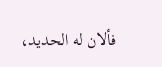فألان له الحديد،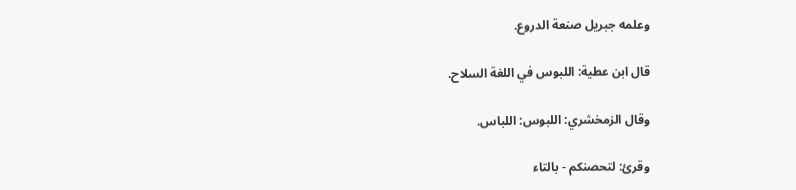وعلمه جبريل صنعة الدروع.

قال ابن عطية: اللبوس في اللغة السلاح.

وقال الزمخشري: اللبوس: اللباس.

وقرئ: لتحصنكم - بالتاء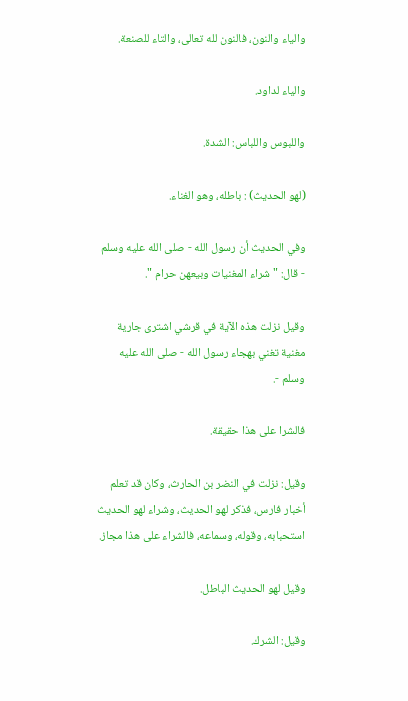والياء والنون، فالنون لله تعالى، والتاء للصنعة.

والياء لداود.

واللبوس واللباس: الشدة.

(لهو الحديث) : باطله، وهو الغناء.

وفي الحديث أن رسول الله - صلى الله عليه وسلم - قال: " شراء المغنيات وبيعهن حرام ".

وقيل نزلت هذه الآية في قرشي اشترى جارية مغنية تغني بهجاء رسول الله - صلى الله عليه وسلم -.

فالشرا على هذا حقيقة.

وقيل: نزلت في النضر بن الحارث، وكان قد تعلم أخبار فارس، فذكر لهو الحديث، وشراء لهو الحديث استحبابه، وقوله، وسماعه، فالشراء على هذا مجاز.

وقيل لهو الحديث الباطل.

وقيل: الشرك.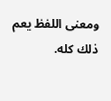ومعنى اللفظ يعم ذلك كله.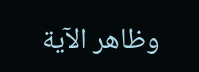وظاهر الآية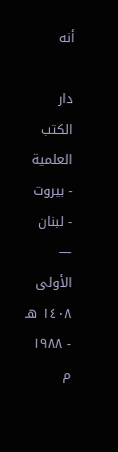أنه

دار الكتب العلمية - بيروت - لبنان — الأولى ١٤٠٨ هـ - ١٩٨٨ م